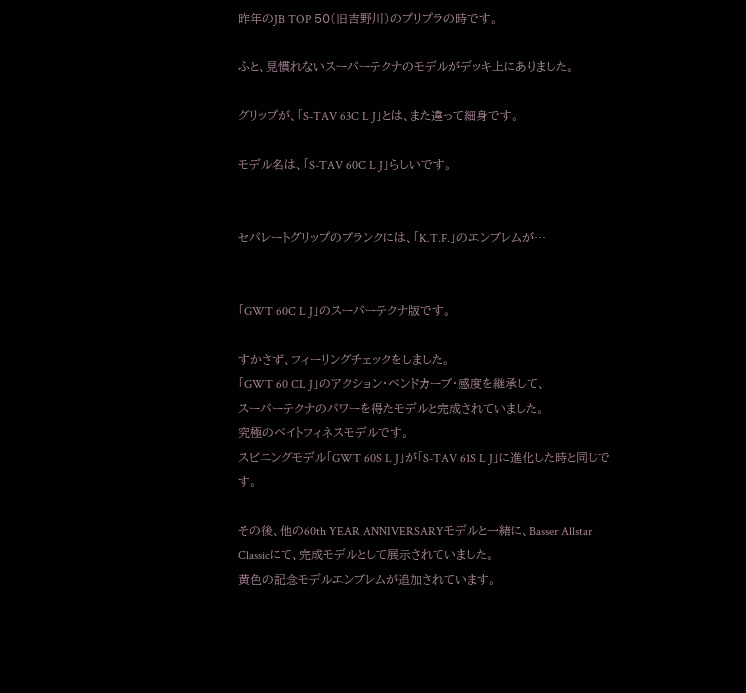昨年のJB TOP 50(旧吉野川)のプリプラの時です。

ふと、見慣れないスーパーテクナのモデルがデッキ上にありました。

グリップが、「S-TAV 63C L J」とは、また違って細身です。

モデル名は、「S-TAV 60C L J」らしいです。


セパレートグリップのブランクには、「K.T.F.」のエンブレムが…


「GWT 60C L J」のスーパーテクナ版です。

すかさず、フィーリングチェックをしました。
「GWT 60 CL J」のアクション・ベンドカーブ・感度を継承して、
スーパーテクナのパワーを得たモデルと完成されていました。
究極のベイトフィネスモデルです。
スピニングモデル「GWT 60S L J」が「S-TAV 61S L J」に進化した時と同じです。

その後、他の60th YEAR ANNIVERSARYモデルと一緒に、Basser Allstar Classicにて、完成モデルとして展示されていました。
黄色の記念モデルエンブレムが追加されています。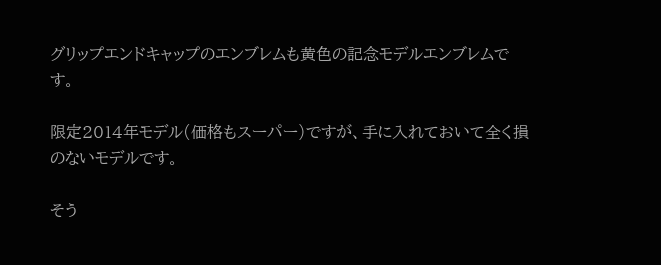グリップエンドキャップのエンブレムも黄色の記念モデルエンブレムです。

限定2014年モデル(価格もスーパー)ですが、手に入れておいて全く損のないモデルです。

そう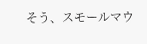そう、スモールマウ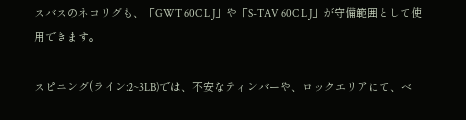スバスのネコリグも、「GWT 60C L J」や「S-TAV 60C L J」が守備範囲として使用できます。

スピニング(ライン:2~3LB)では、不安なティンバーや、ロックエリアにて、ベ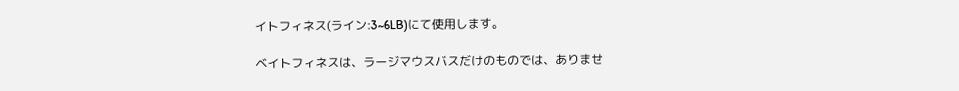イトフィネス(ライン:3~6LB)にて使用します。

ベイトフィネスは、ラージマウスバスだけのものでは、ありませ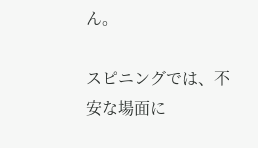ん。

スピニングでは、不安な場面に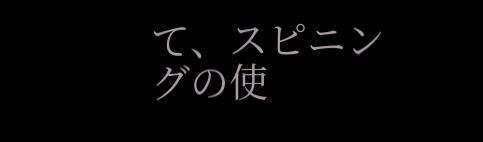て、スピニングの使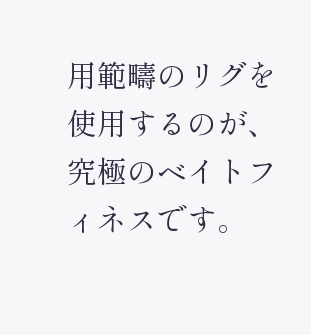用範疇のリグを使用するのが、究極のベイトフィネスです。